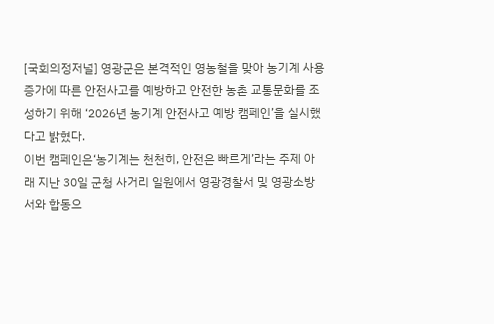[국회의정저널] 영광군은 본격적인 영농철을 맞아 농기계 사용 증가에 따른 안전사고를 예방하고 안전한 농촌 교통문화를 조성하기 위해 ‘2026년 농기계 안전사고 예방 캠페인’을 실시했다고 밝혔다.
이번 캠페인은‘농기계는 천천히, 안전은 빠르게’라는 주제 아래 지난 30일 군청 사거리 일원에서 영광경찰서 및 영광소방서와 합동으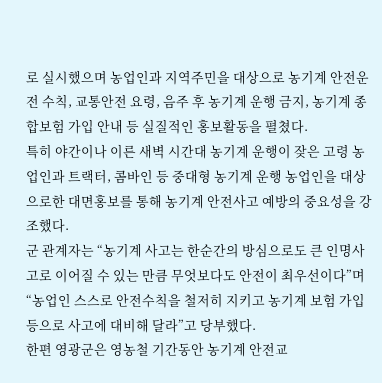로 실시했으며 농업인과 지역주민을 대상으로 농기계 안전운전 수칙, 교통안전 요령, 음주 후 농기계 운행 금지, 농기계 종합보험 가입 안내 등 실질적인 홍보활동을 펼쳤다.
특히 야간이나 이른 새벽 시간대 농기계 운행이 잦은 고령 농업인과 트랙터, 콤바인 등 중대형 농기계 운행 농업인을 대상으로한 대면홍보를 통해 농기계 안전사고 예방의 중요성을 강조했다.
군 관계자는 “농기계 사고는 한순간의 방심으로도 큰 인명사고로 이어질 수 있는 만큼 무엇보다도 안전이 최우선이다”며 “농업인 스스로 안전수칙을 철저히 지키고 농기계 보험 가입 등으로 사고에 대비해 달라”고 당부했다.
한편 영광군은 영농철 기간동안 농기계 안전교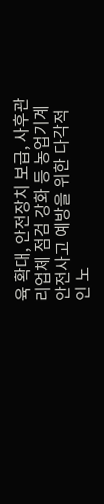육 확대, 안전장치 보급, 사후관리업체 점검 강화 등 농업기계 안전사고 예방을 위한 다각적인 노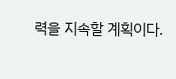력을 지속할 계획이다.